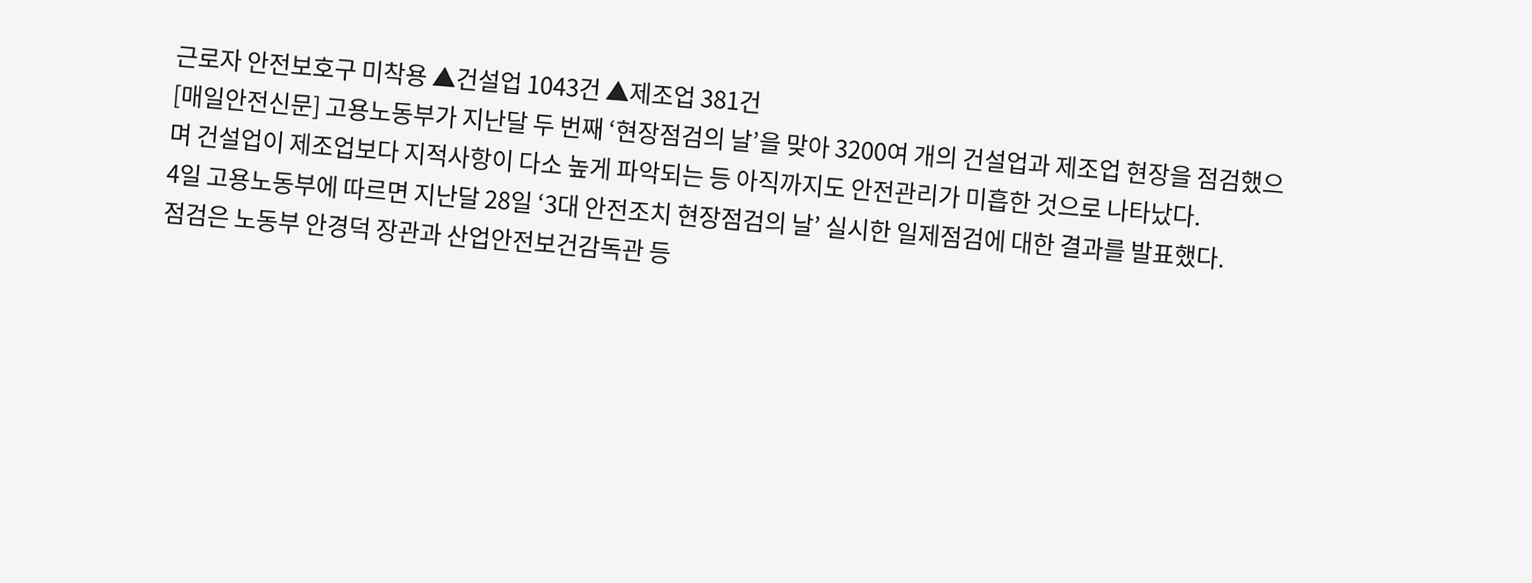근로자 안전보호구 미착용 ▲건설업 1043건 ▲제조업 381건
[매일안전신문] 고용노동부가 지난달 두 번째 ‘현장점검의 날’을 맞아 3200여 개의 건설업과 제조업 현장을 점검했으며 건설업이 제조업보다 지적사항이 다소 높게 파악되는 등 아직까지도 안전관리가 미흡한 것으로 나타났다.
4일 고용노동부에 따르면 지난달 28일 ‘3대 안전조치 현장점검의 날’ 실시한 일제점검에 대한 결과를 발표했다.
점검은 노동부 안경덕 장관과 산업안전보건감독관 등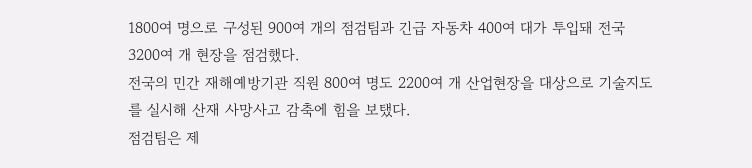1800여 명으로 구성된 900여 개의 점검팀과 긴급 자동차 400여 대가 투입돼 전국 3200여 개 현장을 점검했다.
전국의 민간 재해예방기관 직원 800여 명도 2200여 개 산업현장을 대상으로 기술지도를 실시해 산재 사망사고 감축에 힘을 보탰다.
점검팀은 제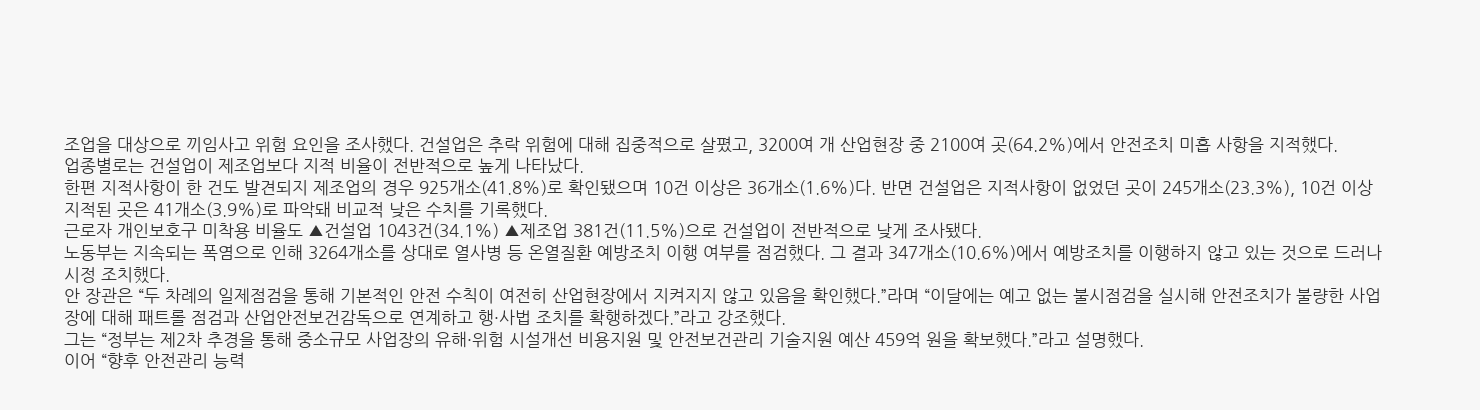조업을 대상으로 끼임사고 위험 요인을 조사했다. 건설업은 추락 위험에 대해 집중적으로 살폈고, 3200여 개 산업현장 중 2100여 곳(64.2%)에서 안전조치 미흡 사항을 지적했다.
업종별로는 건설업이 제조업보다 지적 비율이 전반적으로 높게 나타났다.
한편 지적사항이 한 건도 발견되지 제조업의 경우 925개소(41.8%)로 확인됐으며 10건 이상은 36개소(1.6%)다. 반면 건설업은 지적사항이 없었던 곳이 245개소(23.3%), 10건 이상 지적된 곳은 41개소(3.9%)로 파악돼 비교적 낮은 수치를 기록했다.
근로자 개인보호구 미착용 비율도 ▲건설업 1043건(34.1%) ▲제조업 381건(11.5%)으로 건설업이 전반적으로 낮게 조사됐다.
노동부는 지속되는 폭염으로 인해 3264개소를 상대로 열사병 등 온열질환 예방조치 이행 여부를 점검했다. 그 결과 347개소(10.6%)에서 예방조치를 이행하지 않고 있는 것으로 드러나 시정 조치했다.
안 장관은 “두 차례의 일제점검을 통해 기본적인 안전 수칙이 여전히 산업현장에서 지켜지지 않고 있음을 확인했다.”라며 “이달에는 예고 없는 불시점검을 실시해 안전조치가 불량한 사업장에 대해 패트롤 점검과 산업안전보건감독으로 연계하고 행·사법 조치를 확행하겠다.”라고 강조했다.
그는 “정부는 제2차 추경을 통해 중소규모 사업장의 유해·위험 시설개선 비용지원 및 안전보건관리 기술지원 예산 459억 원을 확보했다.”라고 설명했다.
이어 “향후 안전관리 능력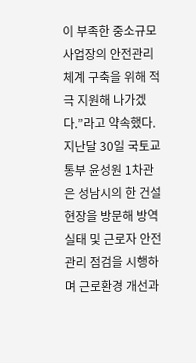이 부족한 중소규모 사업장의 안전관리 체계 구축을 위해 적극 지원해 나가겠다.”라고 약속했다.
지난달 30일 국토교통부 윤성원 1차관은 성남시의 한 건설 현장을 방문해 방역실태 및 근로자 안전관리 점검을 시행하며 근로환경 개선과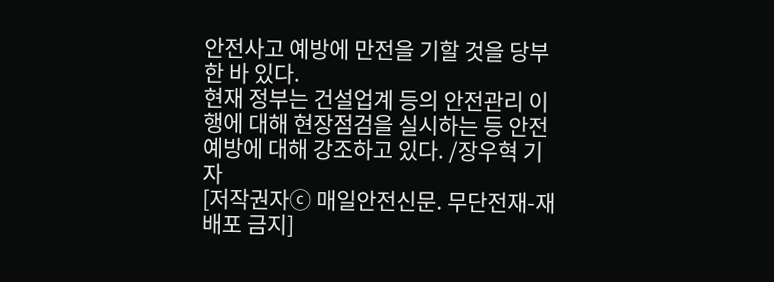안전사고 예방에 만전을 기할 것을 당부한 바 있다.
현재 정부는 건설업계 등의 안전관리 이행에 대해 현장점검을 실시하는 등 안전예방에 대해 강조하고 있다. /장우혁 기자
[저작권자ⓒ 매일안전신문. 무단전재-재배포 금지]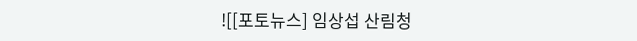![[포토뉴스] 임상섭 산림청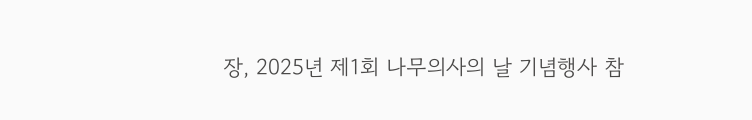장, 2025년 제1회 나무의사의 날 기념행사 참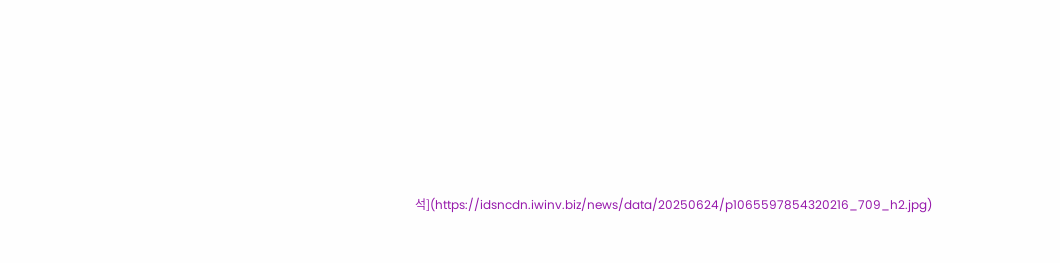석](https://idsncdn.iwinv.biz/news/data/20250624/p1065597854320216_709_h2.jpg)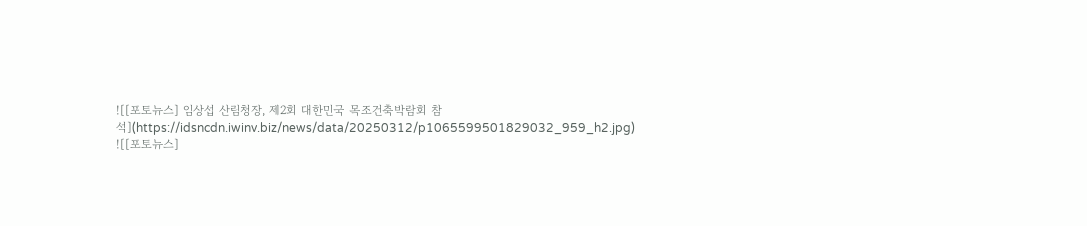![[포토뉴스] 임상섭 산림청장, 제2회 대한민국 목조건축박람회 참석](https://idsncdn.iwinv.biz/news/data/20250312/p1065599501829032_959_h2.jpg)
![[포토뉴스]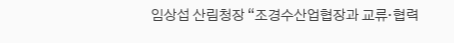임상섭 산림청장 “조경수산업협장과 교류·협력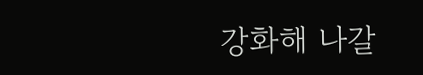강화해 나갈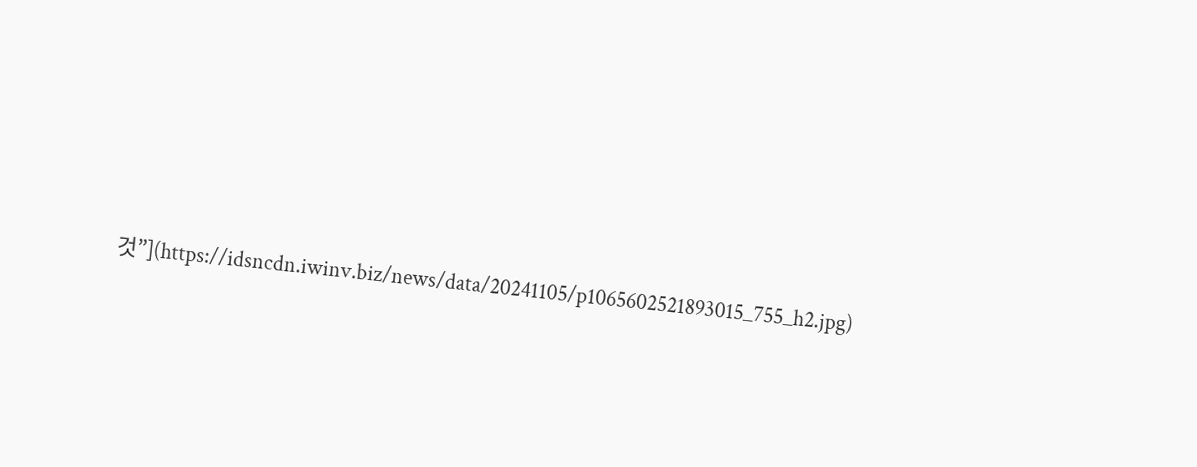것”](https://idsncdn.iwinv.biz/news/data/20241105/p1065602521893015_755_h2.jpg)